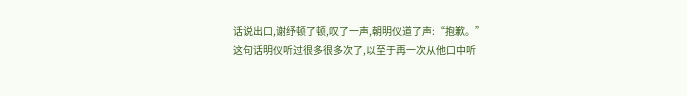话说出口,谢纾顿了顿,叹了一声,朝明仪道了声:“抱歉。”
这句话明仪听过很多很多次了,以至于再一次从他口中听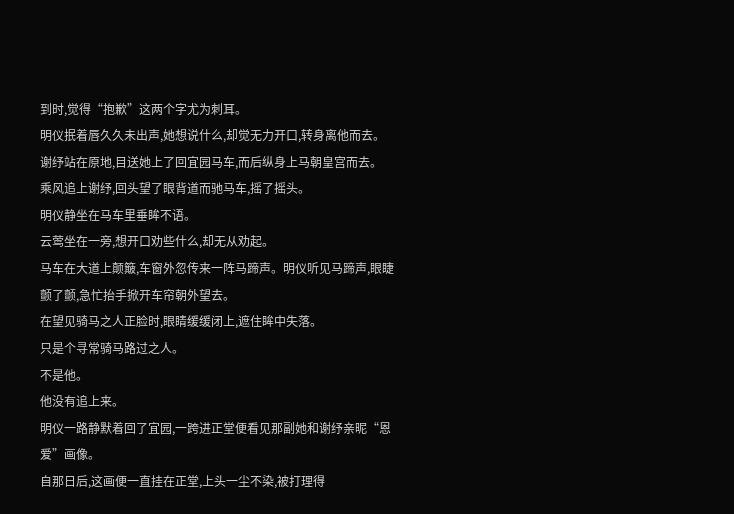到时,觉得“抱歉”这两个字尤为刺耳。
明仪抿着唇久久未出声,她想说什么,却觉无力开口,转身离他而去。
谢纾站在原地,目送她上了回宜园马车,而后纵身上马朝皇宫而去。
乘风追上谢纾,回头望了眼背道而驰马车,摇了摇头。
明仪静坐在马车里垂眸不语。
云莺坐在一旁,想开口劝些什么,却无从劝起。
马车在大道上颠簸,车窗外忽传来一阵马蹄声。明仪听见马蹄声,眼睫颤了颤,急忙抬手掀开车帘朝外望去。
在望见骑马之人正脸时,眼睛缓缓闭上,遮住眸中失落。
只是个寻常骑马路过之人。
不是他。
他没有追上来。
明仪一路静默着回了宜园,一跨进正堂便看见那副她和谢纾亲昵“恩爱”画像。
自那日后,这画便一直挂在正堂,上头一尘不染,被打理得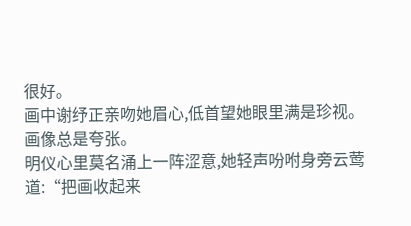很好。
画中谢纾正亲吻她眉心,低首望她眼里满是珍视。
画像总是夸张。
明仪心里莫名涌上一阵涩意,她轻声吩咐身旁云莺道:“把画收起来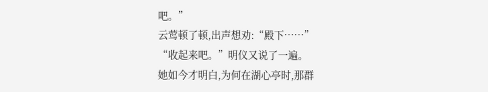吧。”
云莺顿了顿,出声想劝:“殿下……”
“收起来吧。”明仪又说了一遍。
她如今才明白,为何在湖心亭时,那群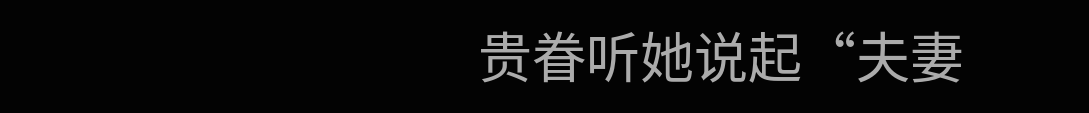贵眷听她说起“夫妻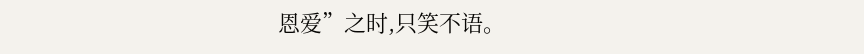恩爱”之时,只笑不语。